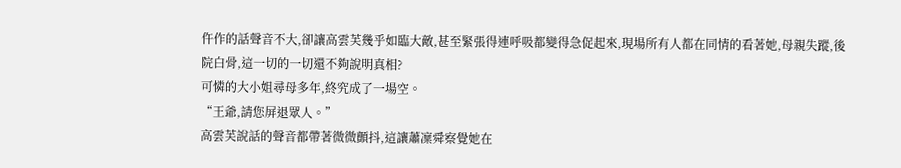仵作的話聲音不大,卻讓高雲芙幾乎如臨大敵,甚至緊張得連呼吸都變得急促起來,現場所有人都在同情的看著她,母親失蹤,後院白骨,這一切的一切還不夠說明真相?
可憐的大小姐尋母多年,終究成了一場空。
“王爺,請您屏退眾人。”
高雲芙說話的聲音都帶著微微顫抖,這讓蕭凜舜察覺她在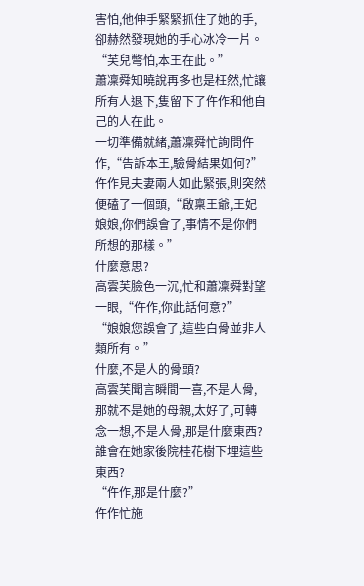害怕,他伸手緊緊抓住了她的手,卻赫然發現她的手心冰冷一片。
“芙兒彆怕,本王在此。”
蕭凜舜知曉說再多也是枉然,忙讓所有人退下,隻留下了仵作和他自己的人在此。
一切準備就緒,蕭凜舜忙詢問仵作,“告訴本王,驗骨結果如何?”
仵作見夫妻兩人如此緊張,則突然便磕了一個頭,“啟稟王爺,王妃娘娘,你們誤會了,事情不是你們所想的那樣。”
什麼意思?
高雲芙臉色一沉,忙和蕭凜舜對望一眼,“仵作,你此話何意?”
“娘娘您誤會了,這些白骨並非人類所有。”
什麼,不是人的骨頭?
高雲芙聞言瞬間一喜,不是人骨,那就不是她的母親,太好了,可轉念一想,不是人骨,那是什麼東西?
誰會在她家後院桂花樹下埋這些東西?
“仵作,那是什麼?”
仵作忙施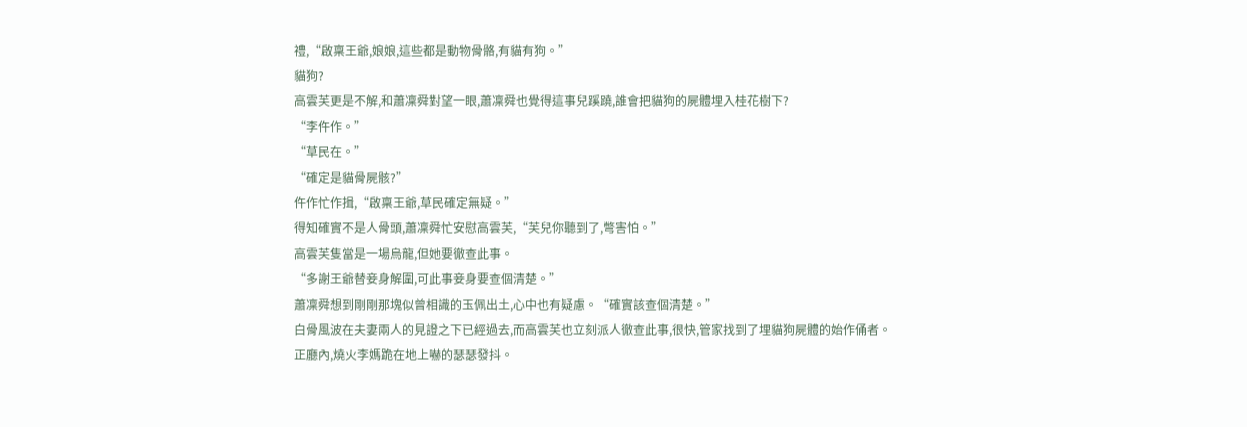禮,“啟稟王爺,娘娘,這些都是動物骨骼,有貓有狗。”
貓狗?
高雲芙更是不解,和蕭凜舜對望一眼,蕭凜舜也覺得這事兒蹊蹺,誰會把貓狗的屍體埋入桂花樹下?
“李仵作。”
“草民在。”
“確定是貓骨屍骸?”
仵作忙作揖,“啟稟王爺,草民確定無疑。”
得知確實不是人骨頭,蕭凜舜忙安慰高雲芙,“芙兒你聽到了,彆害怕。”
高雲芙隻當是一場烏龍,但她要徹查此事。
“多謝王爺替妾身解圍,可此事妾身要查個清楚。”
蕭凜舜想到剛剛那塊似曾相識的玉佩出土,心中也有疑慮。“確實該查個清楚。”
白骨風波在夫妻兩人的見證之下已經過去,而高雲芙也立刻派人徹查此事,很快,管家找到了埋貓狗屍體的始作俑者。
正廳內,燒火李媽跪在地上嚇的瑟瑟發抖。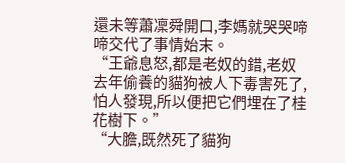還未等蕭凜舜開口,李媽就哭哭啼啼交代了事情始末。
“王爺息怒,都是老奴的錯,老奴去年偷養的貓狗被人下毒害死了,怕人發現,所以便把它們埋在了桂花樹下。”
“大膽,既然死了貓狗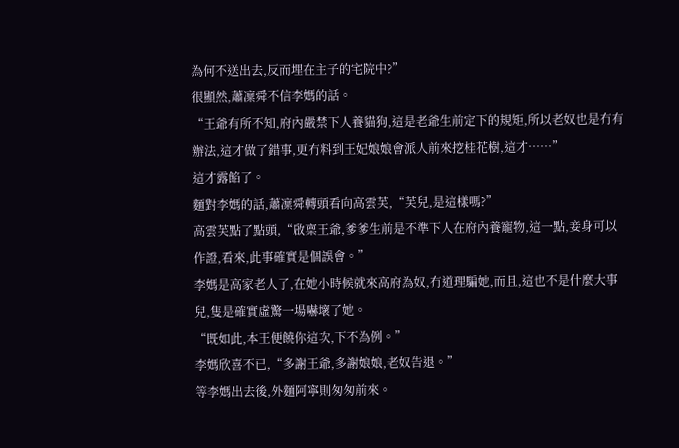為何不送出去,反而埋在主子的宅院中?”
很顯然,蕭凜舜不信李媽的話。
“王爺有所不知,府內嚴禁下人養貓狗,這是老爺生前定下的規矩,所以老奴也是冇有辦法,這才做了錯事,更冇料到王妃娘娘會派人前來挖桂花樹,這才……”
這才露餡了。
麵對李媽的話,蕭凜舜轉頭看向高雲芙,“芙兒,是這樣嗎?”
高雲芙點了點頭,“啟稟王爺,爹爹生前是不準下人在府內養寵物,這一點,妾身可以作證,看來,此事確實是個誤會。”
李媽是高家老人了,在她小時候就來高府為奴,冇道理騙她,而且,這也不是什麼大事兒,隻是確實虛驚一場嚇壞了她。
“既如此,本王便饒你這次,下不為例。”
李媽欣喜不已,“多謝王爺,多謝娘娘,老奴告退。”
等李媽出去後,外麵阿寧則匆匆前來。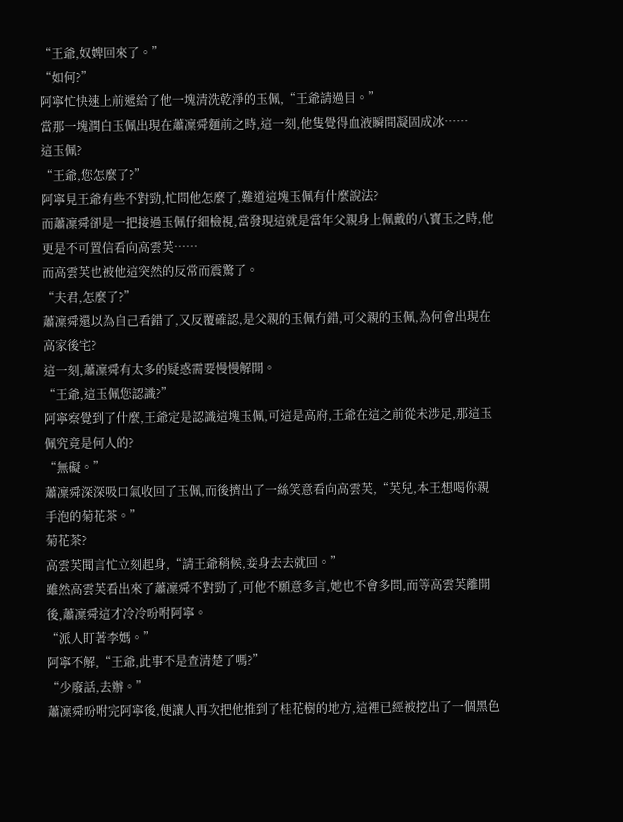“王爺,奴婢回來了。”
“如何?”
阿寧忙快速上前遞給了他一塊清洗乾淨的玉佩,“王爺請過目。”
當那一塊潤白玉佩出現在蕭凜舜麵前之時,這一刻,他隻覺得血液瞬間凝固成冰……
這玉佩?
“王爺,您怎麼了?”
阿寧見王爺有些不對勁,忙問他怎麼了,難道這塊玉佩有什麼說法?
而蕭凜舜卻是一把接過玉佩仔細檢視,當發現這就是當年父親身上佩戴的八寶玉之時,他更是不可置信看向高雲芙……
而高雲芙也被他這突然的反常而震驚了。
“夫君,怎麼了?”
蕭凜舜還以為自己看錯了,又反覆確認,是父親的玉佩冇錯,可父親的玉佩,為何會出現在高家後宅?
這一刻,蕭凜舜有太多的疑惑需要慢慢解開。
“王爺,這玉佩您認識?”
阿寧察覺到了什麼,王爺定是認識這塊玉佩,可這是高府,王爺在這之前從未涉足,那這玉佩究竟是何人的?
“無礙。”
蕭凜舜深深吸口氣收回了玉佩,而後擠出了一絲笑意看向高雲芙,“芙兒,本王想喝你親手泡的菊花茶。”
菊花茶?
高雲芙聞言忙立刻起身,“請王爺稍候,妾身去去就回。”
雖然高雲芙看出來了蕭凜舜不對勁了,可他不願意多言,她也不會多問,而等高雲芙離開後,蕭凜舜這才冷冷吩咐阿寧。
“派人盯著李媽。”
阿寧不解,“王爺,此事不是查清楚了嗎?”
“少廢話,去辦。”
蕭凜舜吩咐完阿寧後,便讓人再次把他推到了桂花樹的地方,這裡已經被挖出了一個黑色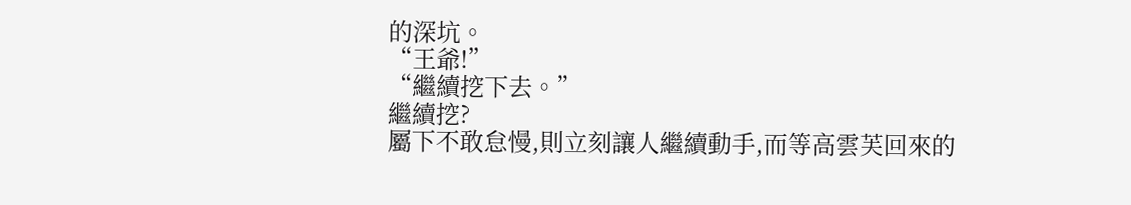的深坑。
“王爺!”
“繼續挖下去。”
繼續挖?
屬下不敢怠慢,則立刻讓人繼續動手,而等高雲芙回來的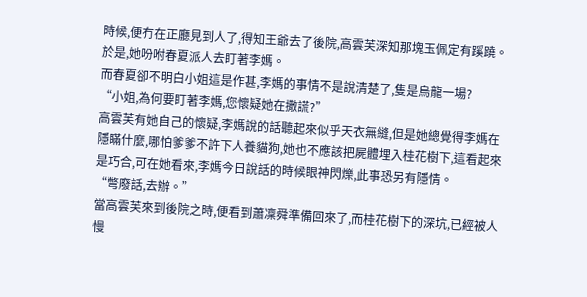時候,便冇在正廳見到人了,得知王爺去了後院,高雲芙深知那塊玉佩定有蹊蹺。
於是,她吩咐春夏派人去盯著李媽。
而春夏卻不明白小姐這是作甚,李媽的事情不是說清楚了,隻是烏龍一場?
“小姐,為何要盯著李媽,您懷疑她在撒謊?”
高雲芙有她自己的懷疑,李媽說的話聽起來似乎天衣無縫,但是她總覺得李媽在隱瞞什麼,哪怕爹爹不許下人養貓狗,她也不應該把屍體埋入桂花樹下,這看起來是巧合,可在她看來,李媽今日說話的時候眼神閃爍,此事恐另有隱情。
“彆廢話,去辦。”
當高雲芙來到後院之時,便看到蕭凜舜準備回來了,而桂花樹下的深坑,已經被人慢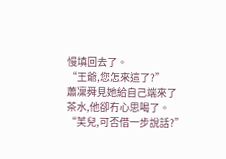慢填回去了。
“王爺,您怎來這了?”
蕭凜舜見她給自己端來了茶水,他卻冇心思喝了。
“芙兒,可否借一步說話?”